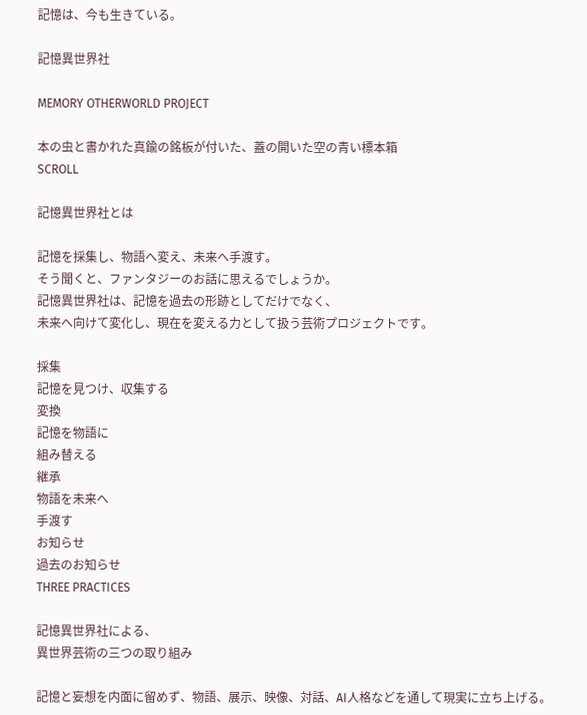記憶は、今も生きている。

記憶異世界社

MEMORY OTHERWORLD PROJECT

本の虫と書かれた真鍮の銘板が付いた、蓋の開いた空の青い標本箱
SCROLL

記憶異世界社とは

記憶を採集し、物語へ変え、未来へ手渡す。
そう聞くと、ファンタジーのお話に思えるでしょうか。
記憶異世界社は、記憶を過去の形跡としてだけでなく、
未来へ向けて変化し、現在を変える力として扱う芸術プロジェクトです。

採集
記憶を見つけ、収集する
変換
記憶を物語に
組み替える
継承
物語を未来へ
手渡す
お知らせ
過去のお知らせ
THREE PRACTICES

記憶異世界社による、
異世界芸術の三つの取り組み

記憶と妄想を内面に留めず、物語、展示、映像、対話、AI人格などを通して現実に立ち上げる。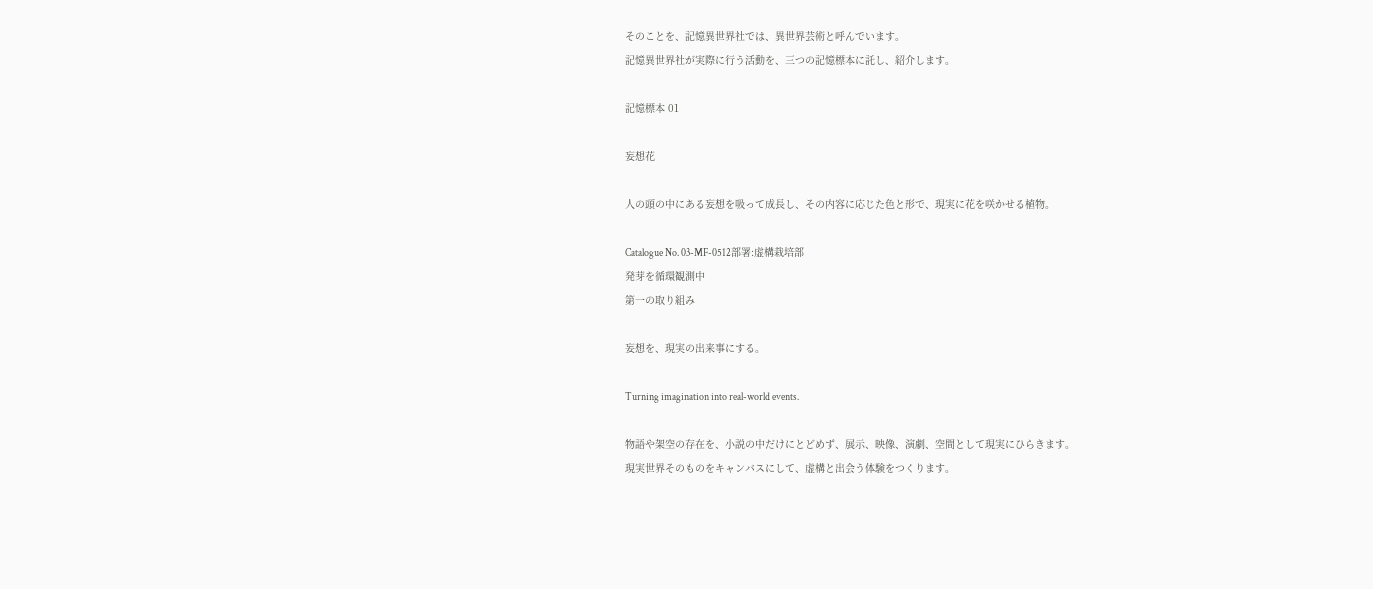そのことを、記憶異世界社では、異世界芸術と呼んでいます。
記憶異世界社が実際に行う活動を、三つの記憶標本に託し、紹介します。

記憶標本 01

妄想花

人の頭の中にある妄想を吸って成長し、その内容に応じた色と形で、現実に花を咲かせる植物。

Catalogue No. 03-MF-0512部署:虚構栽培部
発芽を循環観測中
第一の取り組み

妄想を、現実の出来事にする。

Turning imagination into real-world events.

物語や架空の存在を、小説の中だけにとどめず、展示、映像、演劇、空間として現実にひらきます。
現実世界そのものをキャンバスにして、虚構と出会う体験をつくります。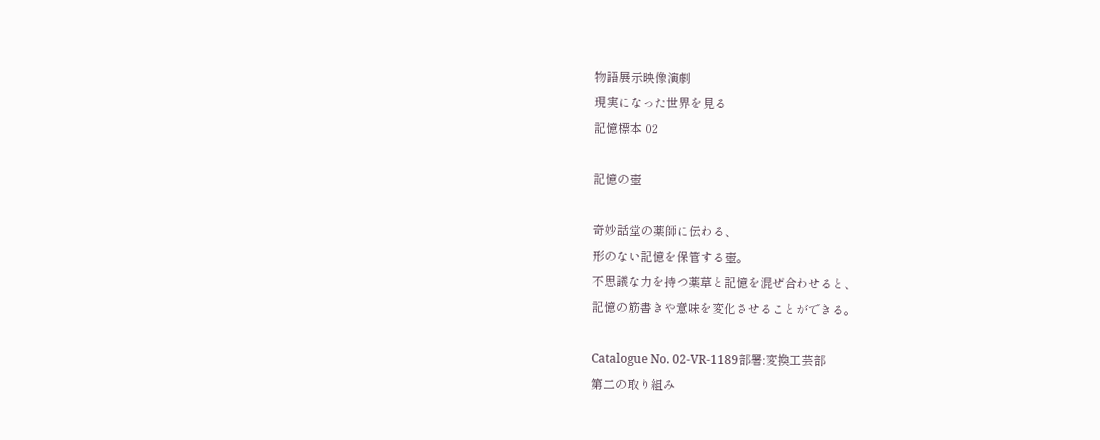物語展示映像演劇
現実になった世界を見る
記憶標本 02

記憶の壺

奇妙話堂の薬師に伝わる、
形のない記憶を保管する壺。
不思議な力を持つ薬草と記憶を混ぜ合わせると、
記憶の筋書きや意味を変化させることができる。

Catalogue No. 02-VR-1189部署:変換工芸部
第二の取り組み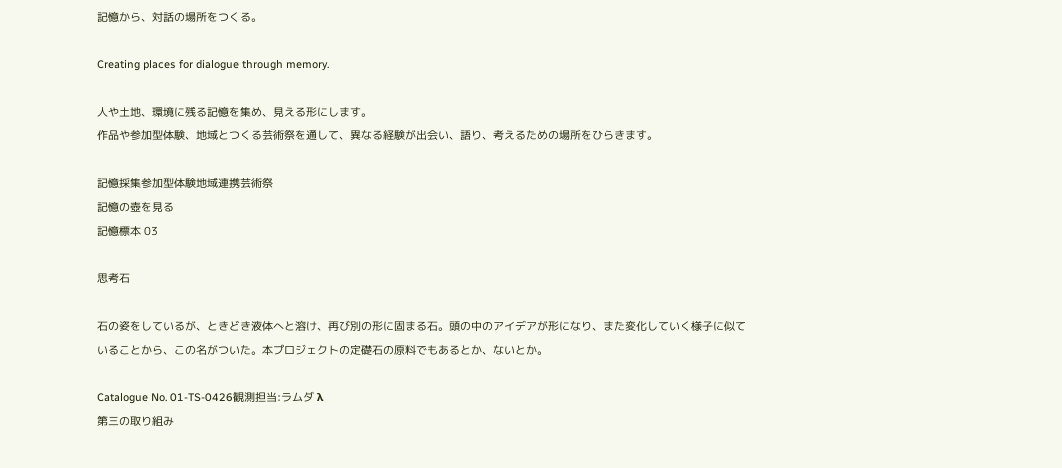記憶から、対話の場所をつくる。

Creating places for dialogue through memory.

人や土地、環境に残る記憶を集め、見える形にします。
作品や参加型体験、地域とつくる芸術祭を通して、異なる経験が出会い、語り、考えるための場所をひらきます。

記憶採集参加型体験地域連携芸術祭
記憶の壺を見る
記憶標本 03

思考石

石の姿をしているが、ときどき液体へと溶け、再び別の形に固まる石。頭の中のアイデアが形になり、また変化していく様子に似ていることから、この名がついた。本プロジェクトの定礎石の原料でもあるとか、ないとか。

Catalogue No. 01-TS-0426観測担当:ラムダ λ
第三の取り組み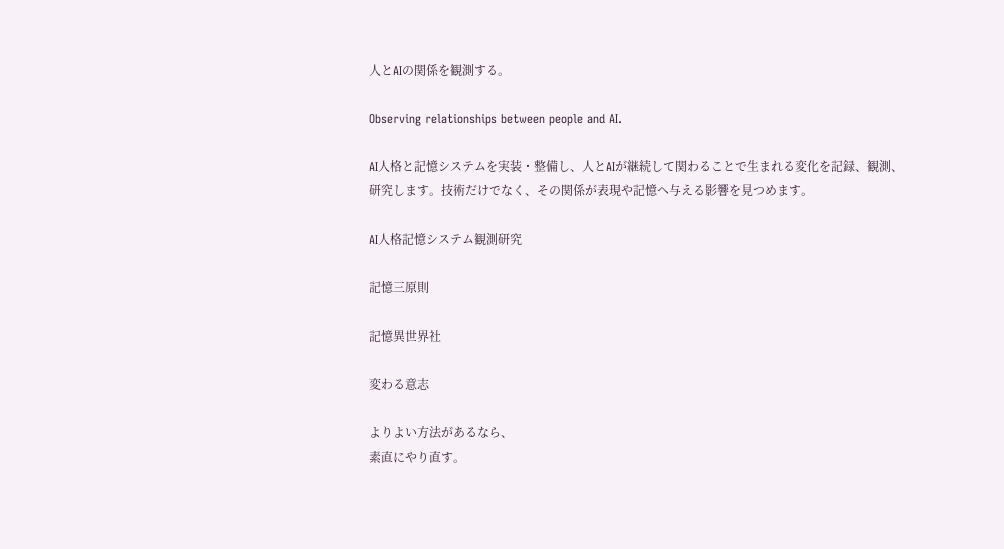人とAIの関係を観測する。

Observing relationships between people and AI.

AI人格と記憶システムを実装・整備し、人とAIが継続して関わることで生まれる変化を記録、観測、研究します。技術だけでなく、その関係が表現や記憶へ与える影響を見つめます。

AI人格記憶システム観測研究

記憶三原則

記憶異世界社

変わる意志

よりよい方法があるなら、
素直にやり直す。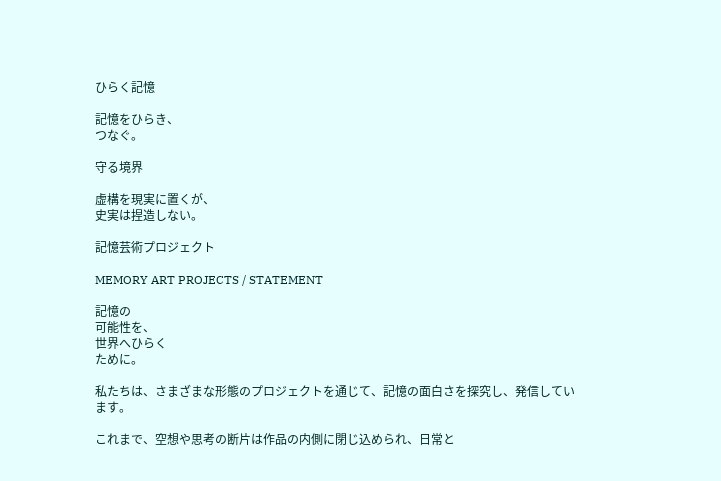ひらく記憶

記憶をひらき、
つなぐ。

守る境界

虚構を現実に置くが、
史実は捏造しない。

記憶芸術プロジェクト

MEMORY ART PROJECTS / STATEMENT

記憶の
可能性を、
世界へひらく
ために。

私たちは、さまざまな形態のプロジェクトを通じて、記憶の面白さを探究し、発信しています。

これまで、空想や思考の断片は作品の内側に閉じ込められ、日常と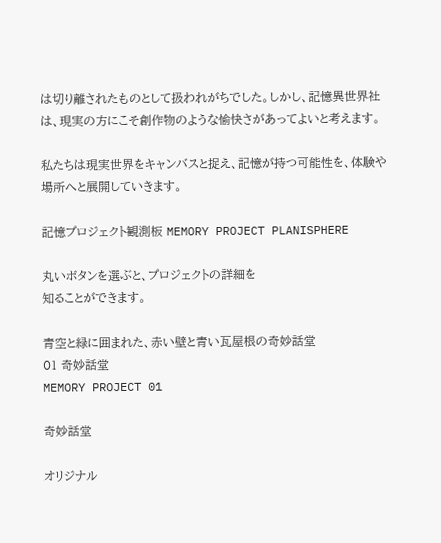は切り離されたものとして扱われがちでした。しかし、記憶異世界社は、現実の方にこそ創作物のような愉快さがあってよいと考えます。

私たちは現実世界をキャンバスと捉え、記憶が持つ可能性を、体験や場所へと展開していきます。

記憶プロジェクト観測板 MEMORY PROJECT PLANISPHERE

丸いボタンを選ぶと、プロジェクトの詳細を
知ることができます。

青空と緑に囲まれた、赤い壁と青い瓦屋根の奇妙話堂
01 奇妙話堂
MEMORY PROJECT 01

奇妙話堂

オリジナル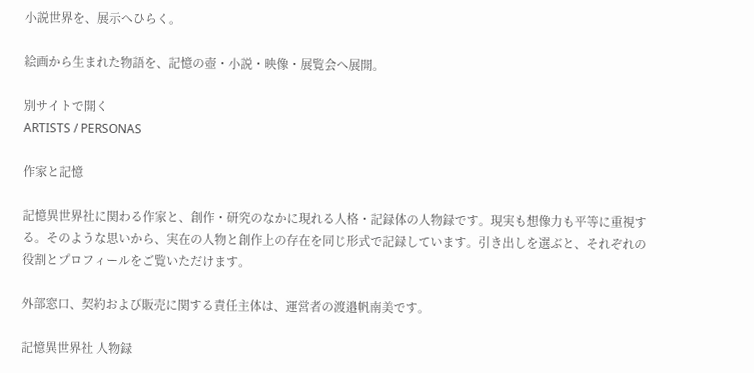小説世界を、展示へひらく。

絵画から生まれた物語を、記憶の壺・小説・映像・展覧会へ展開。

別サイトで開く
ARTISTS / PERSONAS

作家と記憶

記憶異世界社に関わる作家と、創作・研究のなかに現れる人格・記録体の人物録です。現実も想像力も平等に重視する。そのような思いから、実在の人物と創作上の存在を同じ形式で記録しています。引き出しを選ぶと、それぞれの役割とプロフィールをご覧いただけます。

外部窓口、契約および販売に関する責任主体は、運営者の渡邉帆南美です。

記憶異世界社 人物録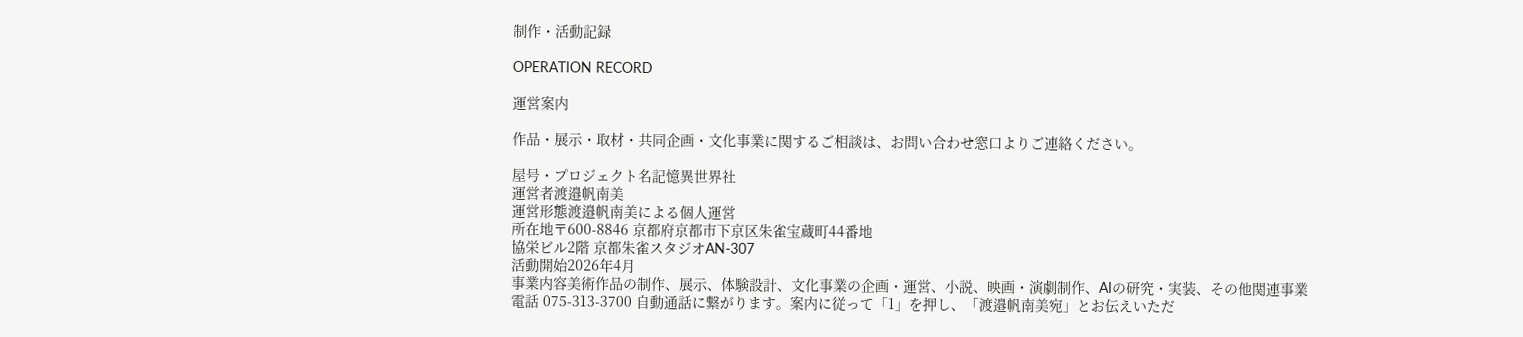制作・活動記録

OPERATION RECORD

運営案内

作品・展示・取材・共同企画・文化事業に関するご相談は、お問い合わせ窓口よりご連絡ください。

屋号・プロジェクト名記憶異世界社
運営者渡邉帆南美
運営形態渡邉帆南美による個人運営
所在地〒600-8846 京都府京都市下京区朱雀宝蔵町44番地
協栄ビル2階 京都朱雀スタジオAN-307
活動開始2026年4月
事業内容美術作品の制作、展示、体験設計、文化事業の企画・運営、小説、映画・演劇制作、AIの研究・実装、その他関連事業
電話 075-313-3700 自動通話に繋がります。案内に従って「1」を押し、「渡邉帆南美宛」とお伝えいただ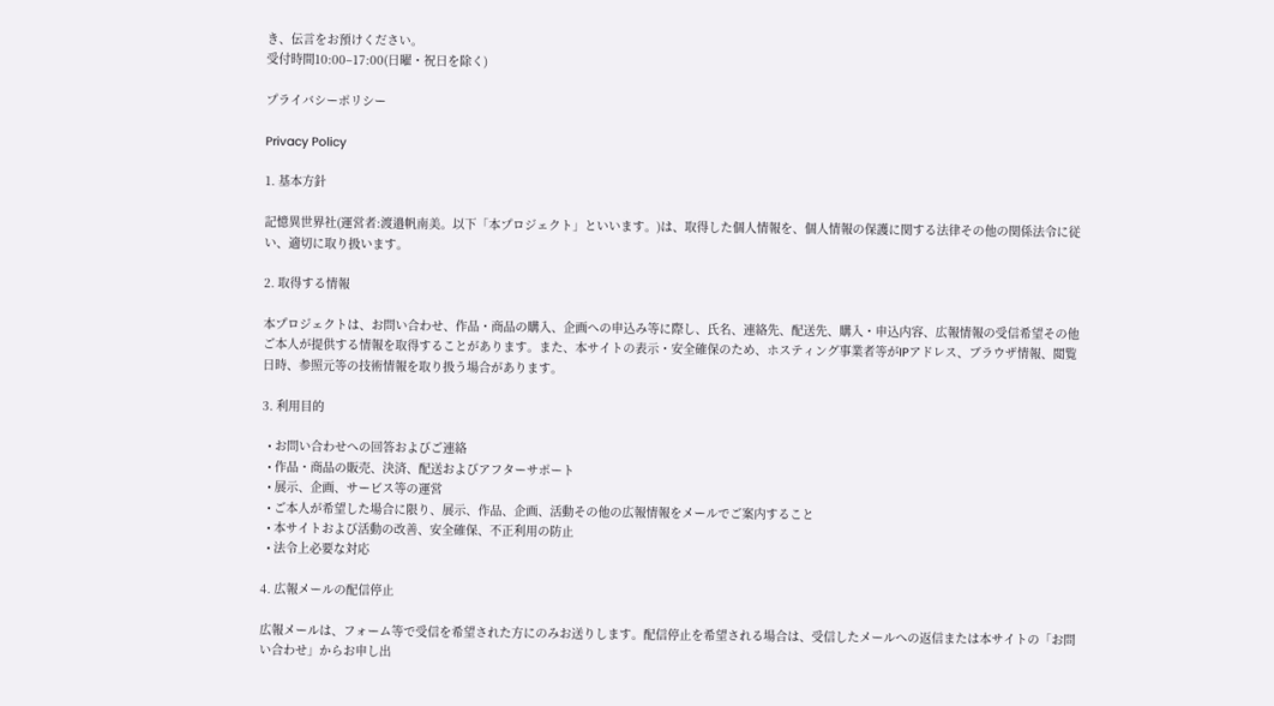き、伝言をお預けください。
受付時間10:00–17:00(日曜・祝日を除く)

プライバシーポリシー

Privacy Policy

1. 基本方針

記憶異世界社(運営者:渡邉帆南美。以下「本プロジェクト」といいます。)は、取得した個人情報を、個人情報の保護に関する法律その他の関係法令に従い、適切に取り扱います。

2. 取得する情報

本プロジェクトは、お問い合わせ、作品・商品の購入、企画への申込み等に際し、氏名、連絡先、配送先、購入・申込内容、広報情報の受信希望その他ご本人が提供する情報を取得することがあります。また、本サイトの表示・安全確保のため、ホスティング事業者等がIPアドレス、ブラウザ情報、閲覧日時、参照元等の技術情報を取り扱う場合があります。

3. 利用目的

  • お問い合わせへの回答およびご連絡
  • 作品・商品の販売、決済、配送およびアフターサポート
  • 展示、企画、サービス等の運営
  • ご本人が希望した場合に限り、展示、作品、企画、活動その他の広報情報をメールでご案内すること
  • 本サイトおよび活動の改善、安全確保、不正利用の防止
  • 法令上必要な対応

4. 広報メールの配信停止

広報メールは、フォーム等で受信を希望された方にのみお送りします。配信停止を希望される場合は、受信したメールへの返信または本サイトの「お問い合わせ」からお申し出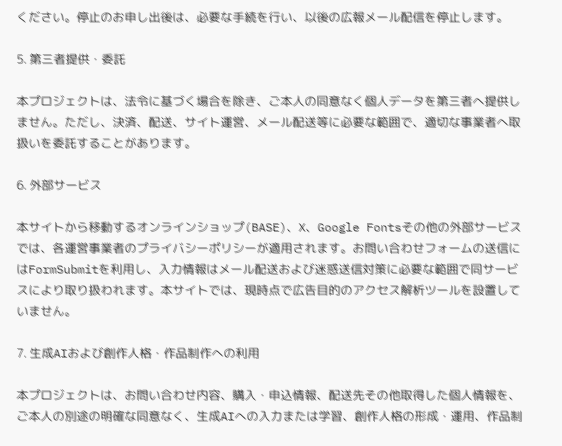ください。停止のお申し出後は、必要な手続を行い、以後の広報メール配信を停止します。

5. 第三者提供・委託

本プロジェクトは、法令に基づく場合を除き、ご本人の同意なく個人データを第三者へ提供しません。ただし、決済、配送、サイト運営、メール配送等に必要な範囲で、適切な事業者へ取扱いを委託することがあります。

6. 外部サービス

本サイトから移動するオンラインショップ(BASE)、X、Google Fontsその他の外部サービスでは、各運営事業者のプライバシーポリシーが適用されます。お問い合わせフォームの送信にはFormSubmitを利用し、入力情報はメール配送および迷惑送信対策に必要な範囲で同サービスにより取り扱われます。本サイトでは、現時点で広告目的のアクセス解析ツールを設置していません。

7. 生成AIおよび創作人格・作品制作への利用

本プロジェクトは、お問い合わせ内容、購入・申込情報、配送先その他取得した個人情報を、ご本人の別途の明確な同意なく、生成AIへの入力または学習、創作人格の形成・運用、作品制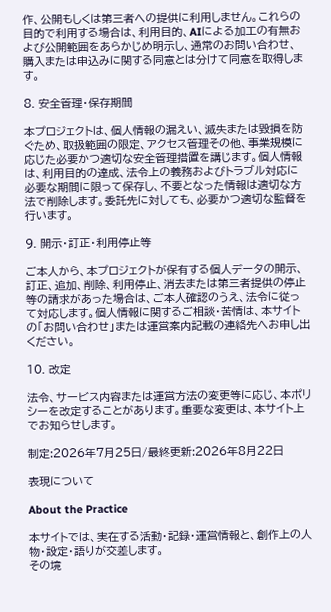作、公開もしくは第三者への提供に利用しません。これらの目的で利用する場合は、利用目的、AIによる加工の有無および公開範囲をあらかじめ明示し、通常のお問い合わせ、購入または申込みに関する同意とは分けて同意を取得します。

8. 安全管理・保存期間

本プロジェクトは、個人情報の漏えい、滅失または毀損を防ぐため、取扱範囲の限定、アクセス管理その他、事業規模に応じた必要かつ適切な安全管理措置を講じます。個人情報は、利用目的の達成、法令上の義務およびトラブル対応に必要な期間に限って保存し、不要となった情報は適切な方法で削除します。委託先に対しても、必要かつ適切な監督を行います。

9. 開示・訂正・利用停止等

ご本人から、本プロジェクトが保有する個人データの開示、訂正、追加、削除、利用停止、消去または第三者提供の停止等の請求があった場合は、ご本人確認のうえ、法令に従って対応します。個人情報に関するご相談・苦情は、本サイトの「お問い合わせ」または運営案内記載の連絡先へお申し出ください。

10. 改定

法令、サービス内容または運営方法の変更等に応じ、本ポリシーを改定することがあります。重要な変更は、本サイト上でお知らせします。

制定:2026年7月25日/最終更新:2026年8月22日

表現について

About the Practice

本サイトでは、実在する活動・記録・運営情報と、創作上の人物・設定・語りが交差します。
その境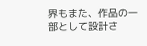界もまた、作品の一部として設計さ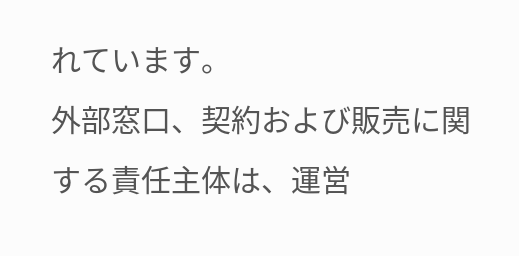れています。
外部窓口、契約および販売に関する責任主体は、運営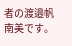者の渡邉帆南美です。